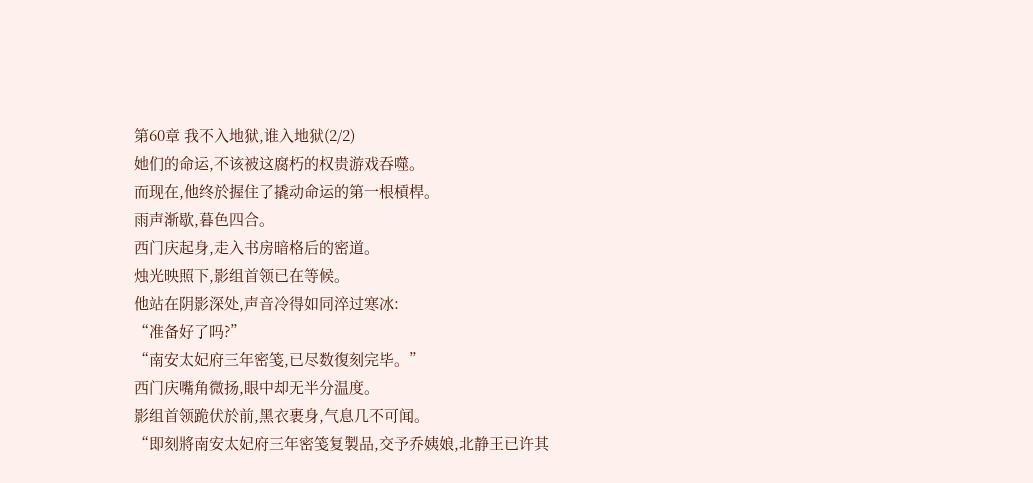第60章 我不入地狱,谁入地狱(2/2)
她们的命运,不该被这腐朽的权贵游戏吞噬。
而现在,他终於握住了撬动命运的第一根槓桿。
雨声渐歇,暮色四合。
西门庆起身,走入书房暗格后的密道。
烛光映照下,影组首领已在等候。
他站在阴影深处,声音冷得如同淬过寒冰:
“准备好了吗?”
“南安太妃府三年密笺,已尽数復刻完毕。”
西门庆嘴角微扬,眼中却无半分温度。
影组首领跪伏於前,黑衣裹身,气息几不可闻。
“即刻將南安太妃府三年密笺复製品,交予乔姨娘,北静王已许其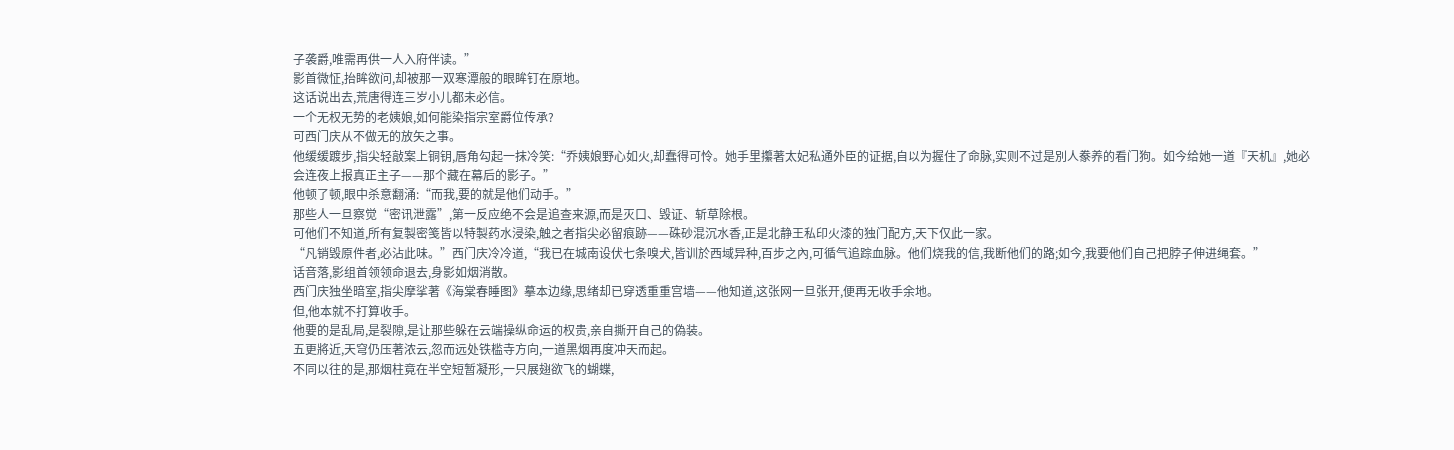子袭爵,唯需再供一人入府伴读。”
影首微怔,抬眸欲问,却被那一双寒潭般的眼眸钉在原地。
这话说出去,荒唐得连三岁小儿都未必信。
一个无权无势的老姨娘,如何能染指宗室爵位传承?
可西门庆从不做无的放矢之事。
他缓缓踱步,指尖轻敲案上铜钥,唇角勾起一抹冷笑:“乔姨娘野心如火,却蠢得可怜。她手里攥著太妃私通外臣的证据,自以为握住了命脉,实则不过是別人豢养的看门狗。如今给她一道『天机』,她必会连夜上报真正主子——那个藏在幕后的影子。”
他顿了顿,眼中杀意翻涌:“而我,要的就是他们动手。”
那些人一旦察觉“密讯泄露”,第一反应绝不会是追查来源,而是灭口、毁证、斩草除根。
可他们不知道,所有复製密笺皆以特製药水浸染,触之者指尖必留痕跡——硃砂混沉水香,正是北静王私印火漆的独门配方,天下仅此一家。
“凡销毁原件者,必沾此味。”西门庆冷冷道,“我已在城南设伏七条嗅犬,皆训於西域异种,百步之內,可循气追踪血脉。他们烧我的信,我断他们的路;如今,我要他们自己把脖子伸进绳套。”
话音落,影组首领领命退去,身影如烟消散。
西门庆独坐暗室,指尖摩挲著《海棠春睡图》摹本边缘,思绪却已穿透重重宫墙——他知道,这张网一旦张开,便再无收手余地。
但,他本就不打算收手。
他要的是乱局,是裂隙,是让那些躲在云端操纵命运的权贵,亲自撕开自己的偽装。
五更將近,天穹仍压著浓云,忽而远处铁槛寺方向,一道黑烟再度冲天而起。
不同以往的是,那烟柱竟在半空短暂凝形,一只展翅欲飞的蝴蝶,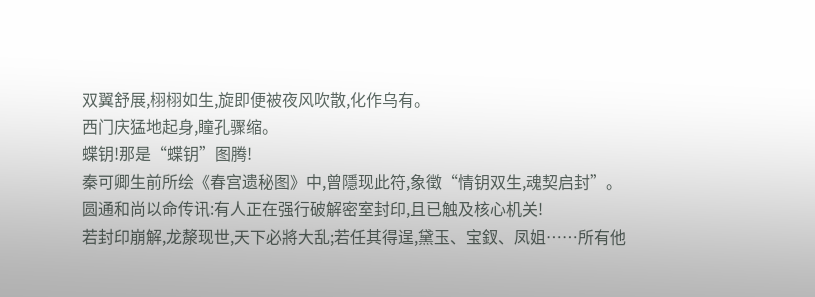双翼舒展,栩栩如生,旋即便被夜风吹散,化作乌有。
西门庆猛地起身,瞳孔骤缩。
蝶钥!那是“蝶钥”图腾!
秦可卿生前所绘《春宫遗秘图》中,曾隱现此符,象徵“情钥双生,魂契启封”。
圆通和尚以命传讯:有人正在强行破解密室封印,且已触及核心机关!
若封印崩解,龙漦现世,天下必將大乱;若任其得逞,黛玉、宝釵、凤姐……所有他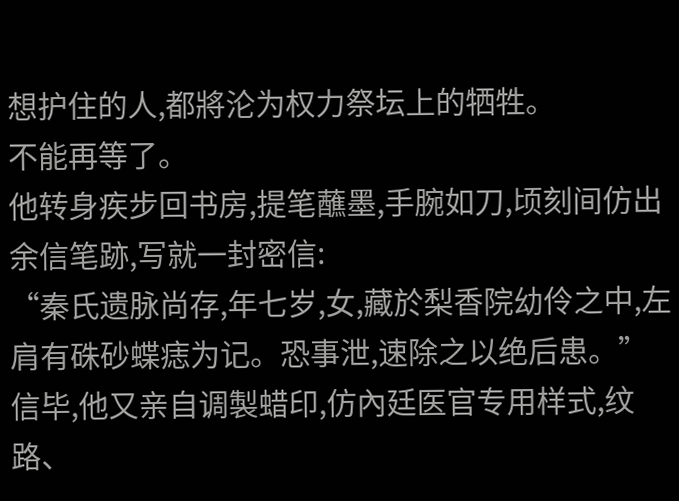想护住的人,都將沦为权力祭坛上的牺牲。
不能再等了。
他转身疾步回书房,提笔蘸墨,手腕如刀,顷刻间仿出余信笔跡,写就一封密信:
“秦氏遗脉尚存,年七岁,女,藏於梨香院幼伶之中,左肩有硃砂蝶痣为记。恐事泄,速除之以绝后患。”
信毕,他又亲自调製蜡印,仿內廷医官专用样式,纹路、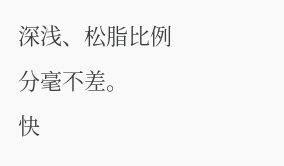深浅、松脂比例分毫不差。
快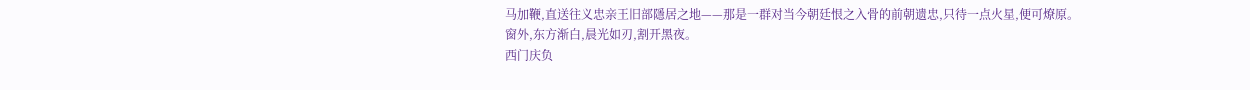马加鞭,直送往义忠亲王旧部隱居之地——那是一群对当今朝廷恨之入骨的前朝遗忠,只待一点火星,便可燎原。
窗外,东方渐白,晨光如刃,割开黑夜。
西门庆负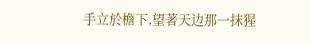手立於檐下,望著天边那一抹猩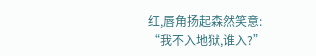红,唇角扬起森然笑意:
“我不入地狱,谁入?”